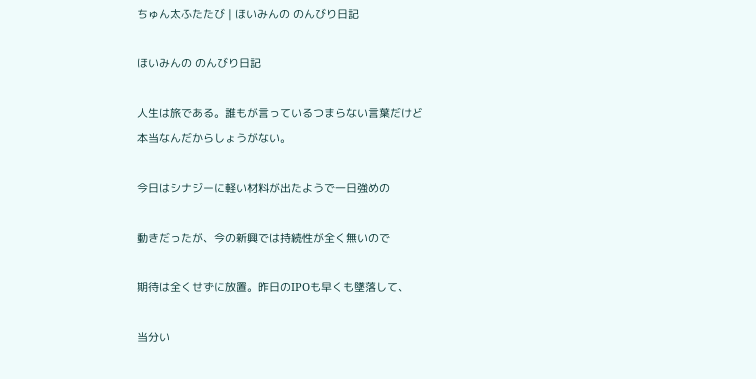ちゅん太ふたたび | ほいみんの のんびり日記

ほいみんの のんびり日記

人生は旅である。誰もが言っているつまらない言葉だけど
本当なんだからしょうがない。

今日はシナジーに軽い材料が出たようで一日強めの

動きだったが、今の新興では持続性が全く無いので

期待は全くせずに放置。昨日のIPOも早くも墜落して、

当分い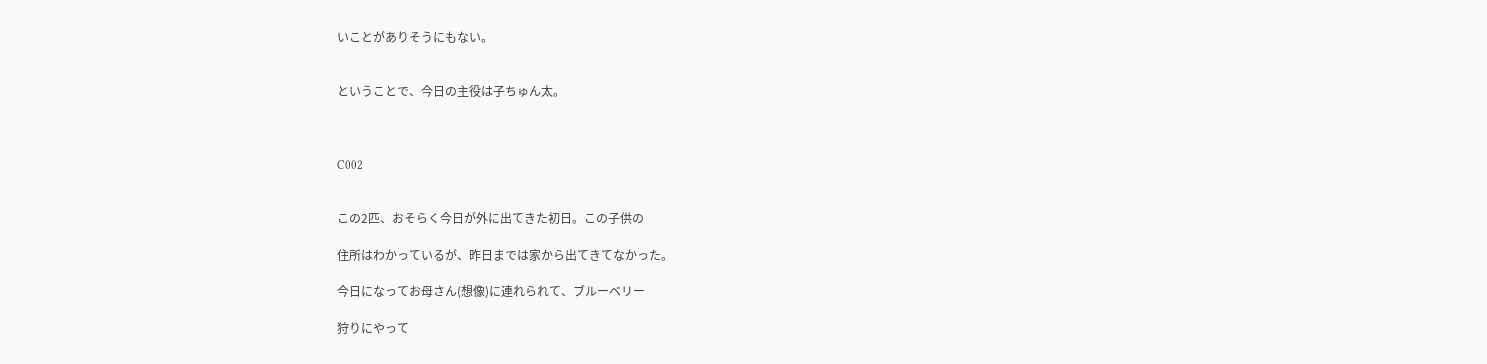いことがありそうにもない。


ということで、今日の主役は子ちゅん太。



C002


この2匹、おそらく今日が外に出てきた初日。この子供の

住所はわかっているが、昨日までは家から出てきてなかった。

今日になってお母さん(想像)に連れられて、ブルーベリー

狩りにやって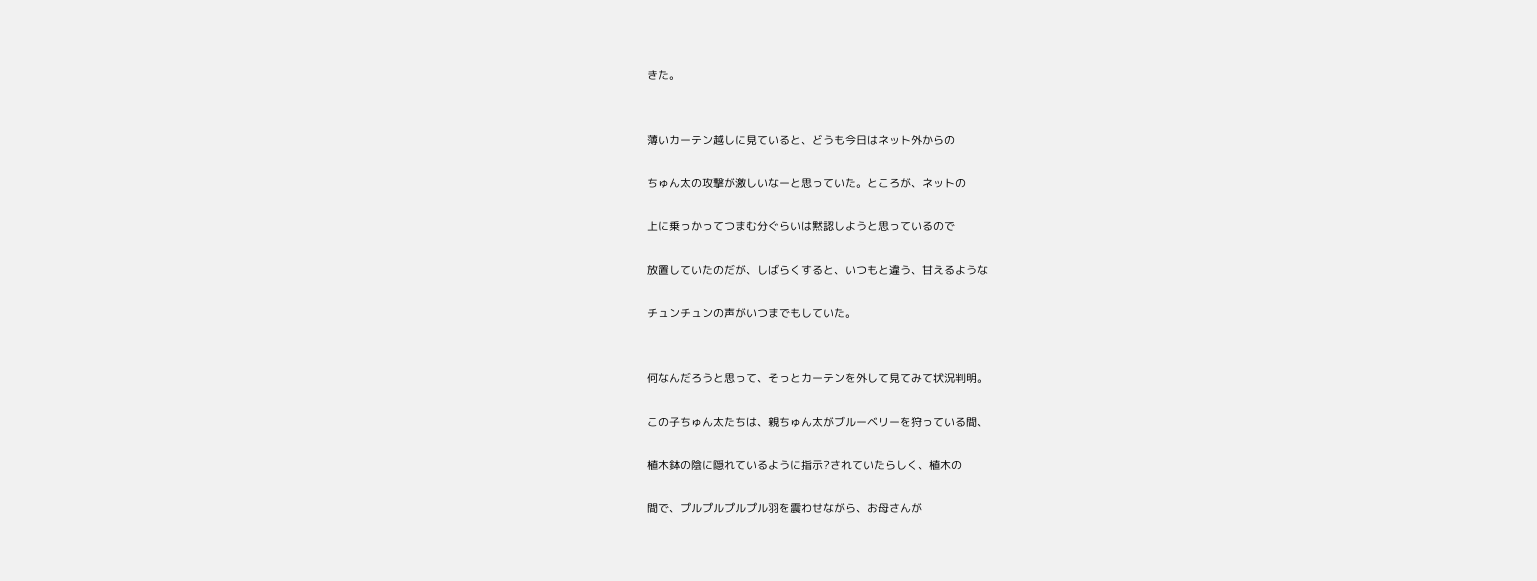きた。


薄いカーテン越しに見ていると、どうも今日はネット外からの

ちゅん太の攻撃が激しいなーと思っていた。ところが、ネットの

上に乗っかってつまむ分ぐらいは黙認しようと思っているので

放置していたのだが、しばらくすると、いつもと違う、甘えるような

チュンチュンの声がいつまでもしていた。


何なんだろうと思って、そっとカーテンを外して見てみて状況判明。

この子ちゅん太たちは、親ちゅん太がブルーベリーを狩っている間、

植木鉢の陰に隠れているように指示?されていたらしく、植木の

間で、プルプルプルプル羽を震わせながら、お母さんが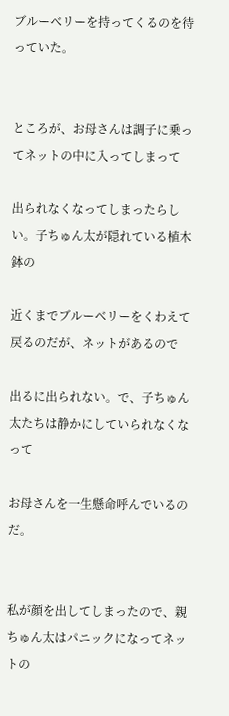ブルーベリーを持ってくるのを待っていた。


ところが、お母さんは調子に乗ってネットの中に入ってしまって

出られなくなってしまったらしい。子ちゅん太が隠れている植木鉢の

近くまでブルーベリーをくわえて戻るのだが、ネットがあるので

出るに出られない。で、子ちゅん太たちは静かにしていられなくなって

お母さんを一生懸命呼んでいるのだ。


私が顔を出してしまったので、親ちゅん太はパニックになってネットの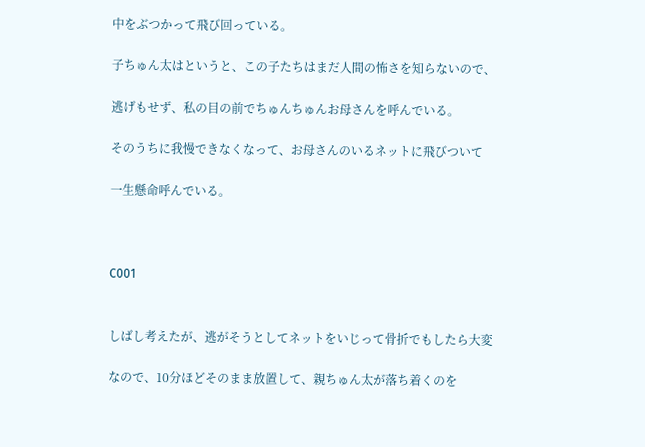中をぶつかって飛び回っている。

子ちゅん太はというと、この子たちはまだ人間の怖さを知らないので、

逃げもせず、私の目の前でちゅんちゅんお母さんを呼んでいる。

そのうちに我慢できなくなって、お母さんのいるネットに飛びついて

一生懸命呼んでいる。



C001


しばし考えたが、逃がそうとしてネットをいじって骨折でもしたら大変

なので、10分ほどそのまま放置して、親ちゅん太が落ち着くのを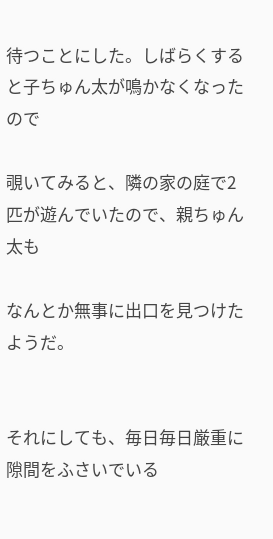待つことにした。しばらくすると子ちゅん太が鳴かなくなったので

覗いてみると、隣の家の庭で2匹が遊んでいたので、親ちゅん太も

なんとか無事に出口を見つけたようだ。


それにしても、毎日毎日厳重に隙間をふさいでいる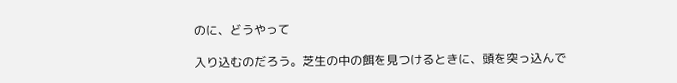のに、どうやって

入り込むのだろう。芝生の中の餌を見つけるときに、頭を突っ込んで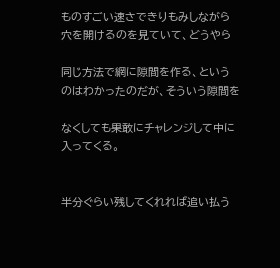ものすごい速さできりもみしながら穴を開けるのを見ていて、どうやら

同じ方法で網に隙間を作る、というのはわかったのだが、そういう隙間を

なくしても果敢にチャレンジして中に入ってくる。


半分ぐらい残してくれれば追い払う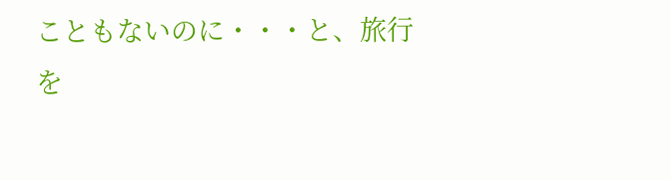こともないのに・・・と、旅行を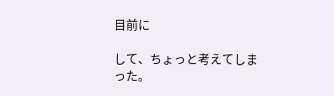目前に

して、ちょっと考えてしまった。